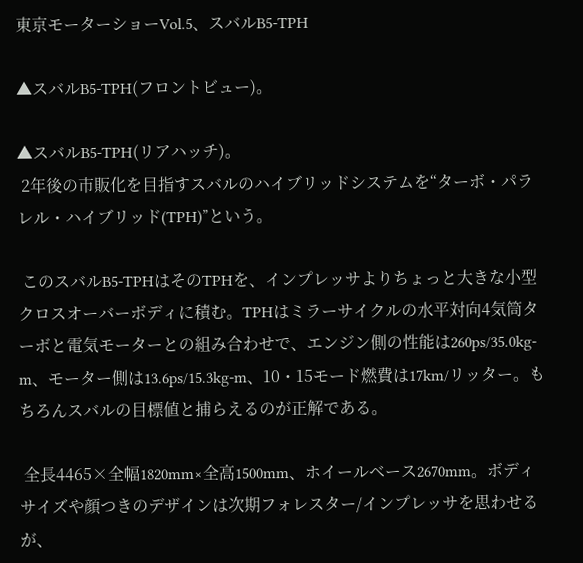東京モーターショーVol.5、スバルB5-TPH

▲スバルB5-TPH(フロントビュー)。

▲スバルB5-TPH(リアハッチ)。
 2年後の市販化を目指すスバルのハイブリッドシステムを“ターボ・パラレル・ハイブリッド(TPH)”という。

 このスバルB5-TPHはそのTPHを、インプレッサよりちょっと大きな小型クロスオーバーボディに積む。TPHはミラーサイクルの水平対向4気筒ターボと電気モーターとの組み合わせで、エンジン側の性能は260ps/35.0kg-m、モーター側は13.6ps/15.3kg-m、10・15モード燃費は17km/リッター。もちろんスバルの目標値と捕らえるのが正解である。

 全長4465×全幅1820mm×全高1500mm、ホイールベース2670mm。ボディサイズや顔つきのデザインは次期フォレスター/インプレッサを思わせるが、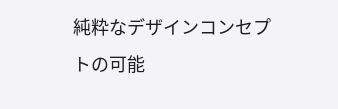純粋なデザインコンセプトの可能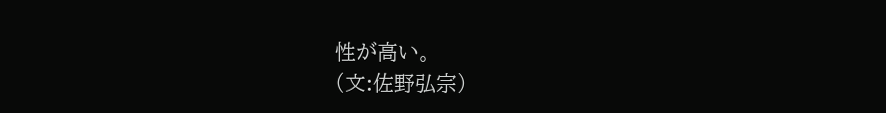性が高い。
(文:佐野弘宗)